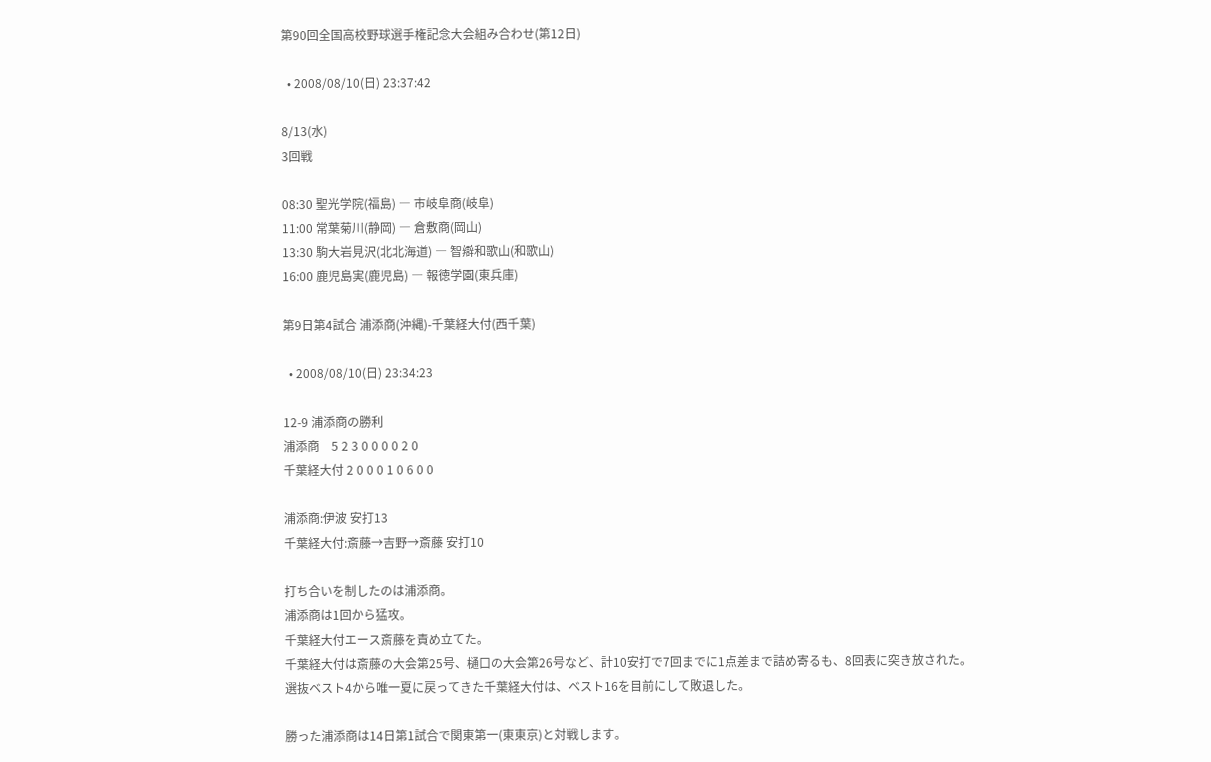第90回全国高校野球選手権記念大会組み合わせ(第12日)

  • 2008/08/10(日) 23:37:42

8/13(水)
3回戦

08:30 聖光学院(福島) ― 市岐阜商(岐阜)
11:00 常葉菊川(静岡) ― 倉敷商(岡山)
13:30 駒大岩見沢(北北海道) ― 智辯和歌山(和歌山)
16:00 鹿児島実(鹿児島) ― 報徳学園(東兵庫)

第9日第4試合 浦添商(沖縄)-千葉経大付(西千葉)

  • 2008/08/10(日) 23:34:23

12-9 浦添商の勝利
浦添商    5 2 3 0 0 0 0 2 0
千葉経大付 2 0 0 0 1 0 6 0 0

浦添商:伊波 安打13
千葉経大付:斎藤→吉野→斎藤 安打10

打ち合いを制したのは浦添商。
浦添商は1回から猛攻。
千葉経大付エース斎藤を責め立てた。
千葉経大付は斎藤の大会第25号、樋口の大会第26号など、計10安打で7回までに1点差まで詰め寄るも、8回表に突き放された。
選抜ベスト4から唯一夏に戻ってきた千葉経大付は、ベスト16を目前にして敗退した。

勝った浦添商は14日第1試合で関東第一(東東京)と対戦します。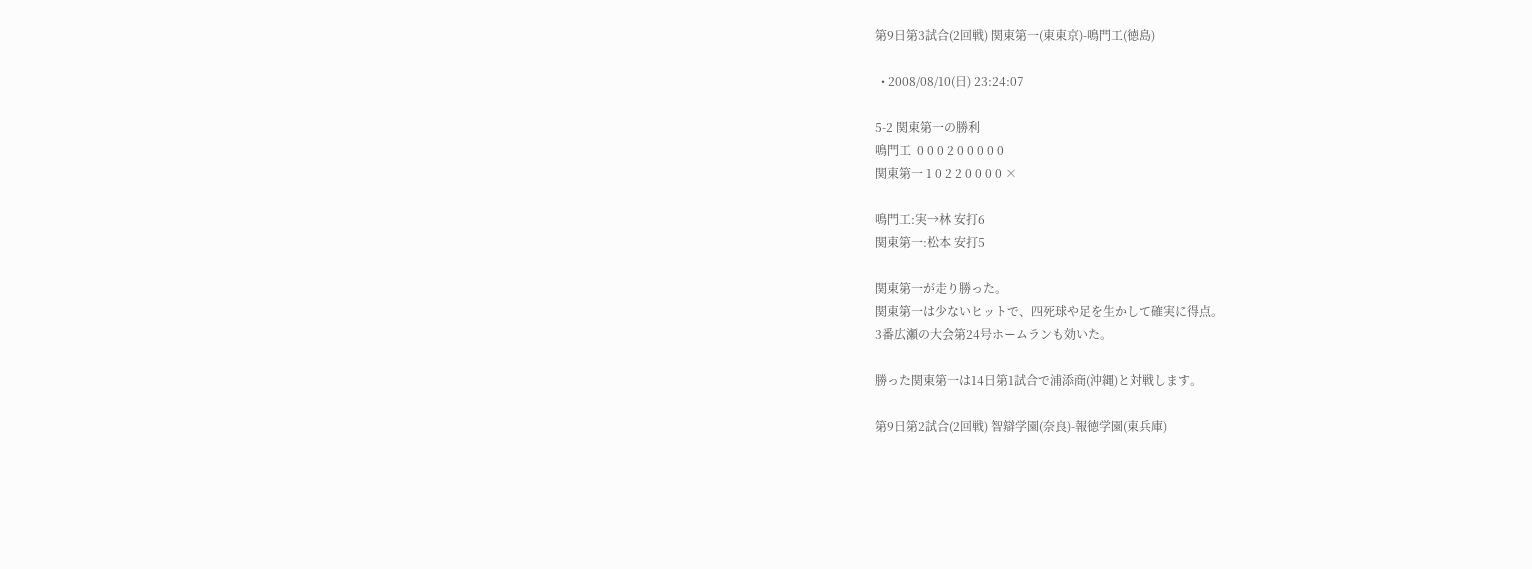第9日第3試合(2回戦) 関東第一(東東京)-鳴門工(徳島)

  • 2008/08/10(日) 23:24:07

5-2 関東第一の勝利
鳴門工  0 0 0 2 0 0 0 0 0
関東第一 1 0 2 2 0 0 0 0 ×

鳴門工:実→林 安打6
関東第一:松本 安打5

関東第一が走り勝った。
関東第一は少ないヒットで、四死球や足を生かして確実に得点。
3番広瀬の大会第24号ホームランも効いた。

勝った関東第一は14日第1試合で浦添商(沖縄)と対戦します。

第9日第2試合(2回戦) 智辯学園(奈良)-報徳学園(東兵庫)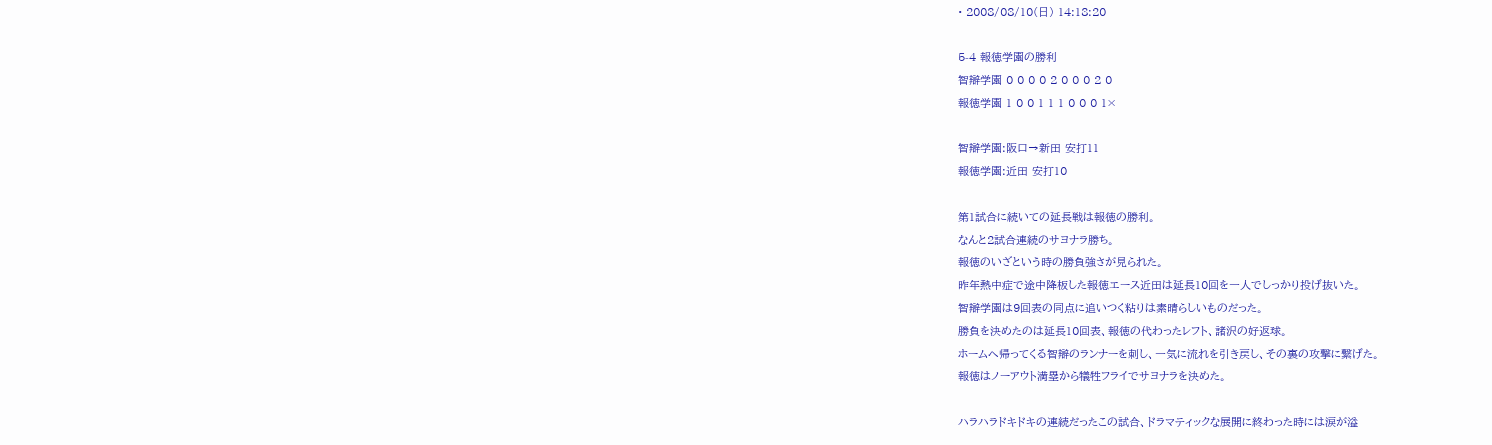• 2008/08/10(日) 14:18:20

5-4 報徳学園の勝利
智辯学園 0 0 0 0 2 0 0 0 2 0
報徳学園 1 0 0 1 1 1 0 0 0 1×

智辯学園:阪口→新田 安打11
報徳学園:近田 安打10

第1試合に続いての延長戦は報徳の勝利。
なんと2試合連続のサヨナラ勝ち。
報徳のいざという時の勝負強さが見られた。
昨年熱中症で途中降板した報徳エース近田は延長10回を一人でしっかり投げ抜いた。
智辯学園は9回表の同点に追いつく粘りは素晴らしいものだった。
勝負を決めたのは延長10回表、報徳の代わったレフト、諸沢の好返球。
ホームへ帰ってくる智辯のランナーを刺し、一気に流れを引き戻し、その裏の攻撃に繋げた。
報徳はノーアウト満塁から犠牲フライでサヨナラを決めた。

ハラハラドキドキの連続だったこの試合、ドラマティックな展開に終わった時には涙が溢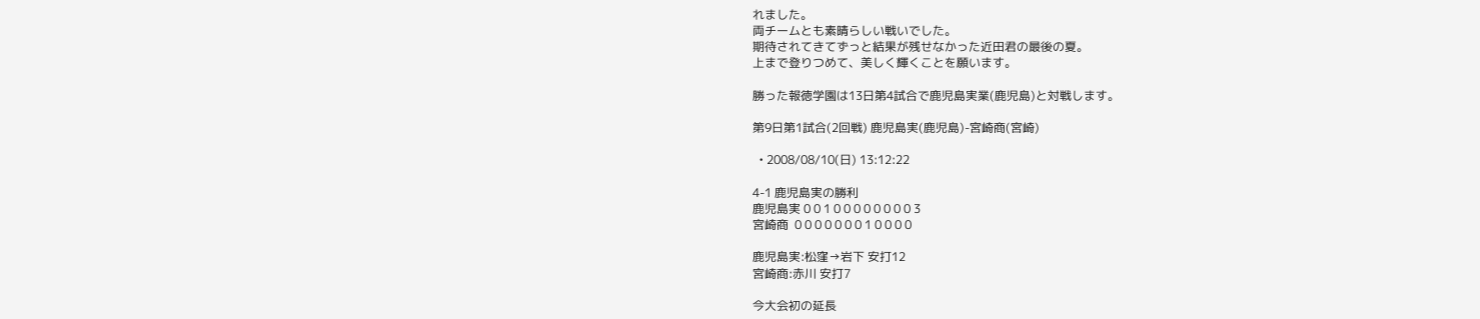れました。
両チームとも素晴らしい戦いでした。
期待されてきてずっと結果が残せなかった近田君の最後の夏。
上まで登りつめて、美しく輝くことを願います。

勝った報徳学園は13日第4試合で鹿児島実業(鹿児島)と対戦します。

第9日第1試合(2回戦) 鹿児島実(鹿児島)-宮崎商(宮崎)

  • 2008/08/10(日) 13:12:22

4-1 鹿児島実の勝利
鹿児島実 0 0 1 0 0 0 0 0 0 0 0 3
宮崎商  0 0 0 0 0 0 0 1 0 0 0 0

鹿児島実:松窪→岩下 安打12
宮崎商:赤川 安打7

今大会初の延長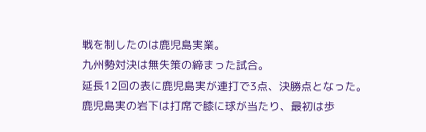戦を制したのは鹿児島実業。
九州勢対決は無失策の締まった試合。
延長12回の表に鹿児島実が連打で3点、決勝点となった。
鹿児島実の岩下は打席で膝に球が当たり、最初は歩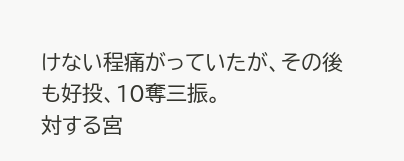けない程痛がっていたが、その後も好投、10奪三振。
対する宮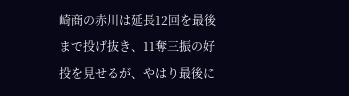崎商の赤川は延長12回を最後まで投げ抜き、11奪三振の好投を見せるが、やはり最後に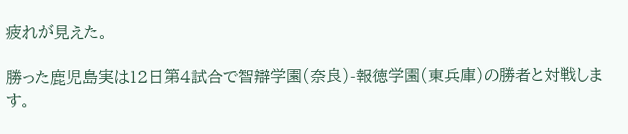疲れが見えた。

勝った鹿児島実は12日第4試合で智辯学園(奈良)-報徳学園(東兵庫)の勝者と対戦します。